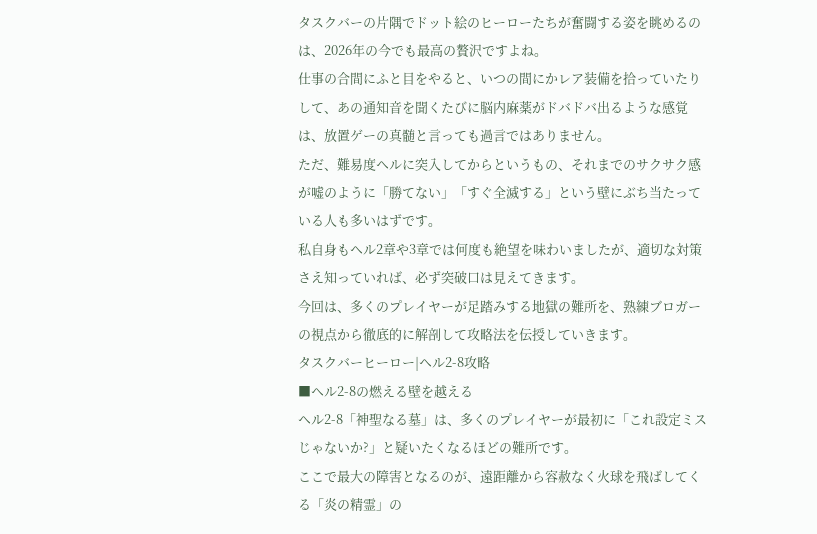タスクバーの片隅でドット絵のヒーローたちが奮闘する姿を眺めるのは、2026年の今でも最高の贅沢ですよね。
仕事の合間にふと目をやると、いつの間にかレア装備を拾っていたりして、あの通知音を聞くたびに脳内麻薬がドバドバ出るような感覚は、放置ゲーの真髄と言っても過言ではありません。
ただ、難易度ヘルに突入してからというもの、それまでのサクサク感が嘘のように「勝てない」「すぐ全滅する」という壁にぶち当たっている人も多いはずです。
私自身もヘル2章や3章では何度も絶望を味わいましたが、適切な対策さえ知っていれば、必ず突破口は見えてきます。
今回は、多くのプレイヤーが足踏みする地獄の難所を、熟練ブロガーの視点から徹底的に解剖して攻略法を伝授していきます。
タスクバーヒーロー|ヘル2-8攻略
■ヘル2-8の燃える壁を越える
ヘル2-8「神聖なる墓」は、多くのプレイヤーが最初に「これ設定ミスじゃないか?」と疑いたくなるほどの難所です。
ここで最大の障害となるのが、遠距離から容赦なく火球を飛ばしてくる「炎の精霊」の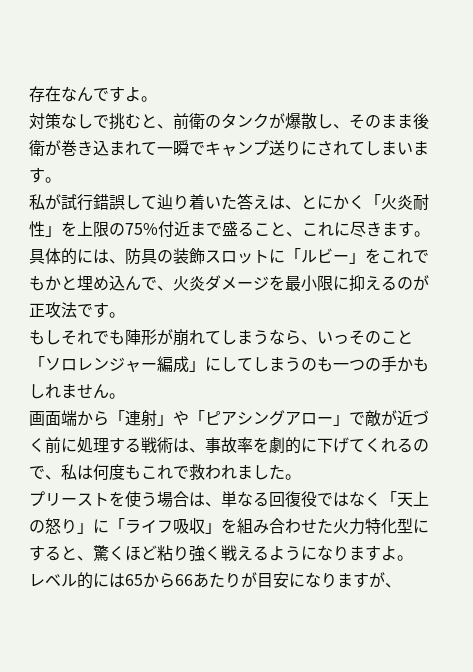存在なんですよ。
対策なしで挑むと、前衛のタンクが爆散し、そのまま後衛が巻き込まれて一瞬でキャンプ送りにされてしまいます。
私が試行錯誤して辿り着いた答えは、とにかく「火炎耐性」を上限の75%付近まで盛ること、これに尽きます。
具体的には、防具の装飾スロットに「ルビー」をこれでもかと埋め込んで、火炎ダメージを最小限に抑えるのが正攻法です。
もしそれでも陣形が崩れてしまうなら、いっそのこと「ソロレンジャー編成」にしてしまうのも一つの手かもしれません。
画面端から「連射」や「ピアシングアロー」で敵が近づく前に処理する戦術は、事故率を劇的に下げてくれるので、私は何度もこれで救われました。
プリーストを使う場合は、単なる回復役ではなく「天上の怒り」に「ライフ吸収」を組み合わせた火力特化型にすると、驚くほど粘り強く戦えるようになりますよ。
レベル的には65から66あたりが目安になりますが、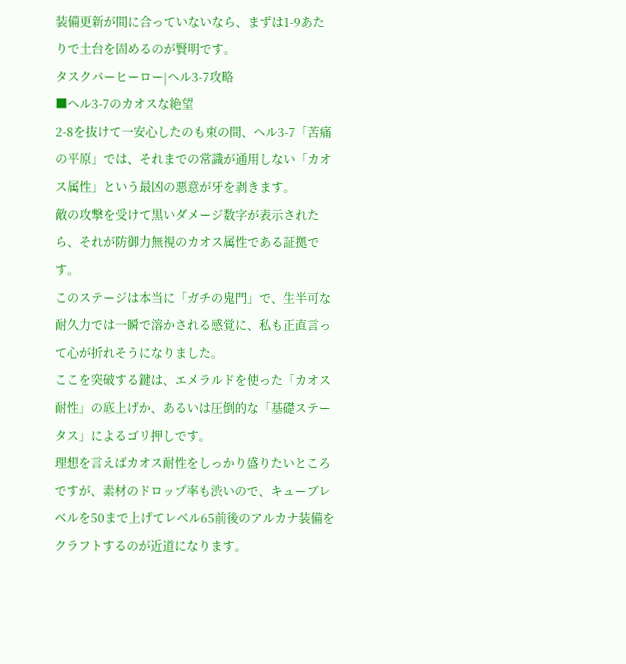装備更新が間に合っていないなら、まずは1-9あたりで土台を固めるのが賢明です。
タスクバーヒーロー|ヘル3-7攻略
■ヘル3-7のカオスな絶望
2-8を抜けて一安心したのも束の間、ヘル3-7「苦痛の平原」では、それまでの常識が通用しない「カオス属性」という最凶の悪意が牙を剥きます。
敵の攻撃を受けて黒いダメージ数字が表示されたら、それが防御力無視のカオス属性である証拠です。
このステージは本当に「ガチの鬼門」で、生半可な耐久力では一瞬で溶かされる感覚に、私も正直言って心が折れそうになりました。
ここを突破する鍵は、エメラルドを使った「カオス耐性」の底上げか、あるいは圧倒的な「基礎ステータス」によるゴリ押しです。
理想を言えばカオス耐性をしっかり盛りたいところですが、素材のドロップ率も渋いので、キューブレベルを50まで上げてレベル65前後のアルカナ装備をクラフトするのが近道になります。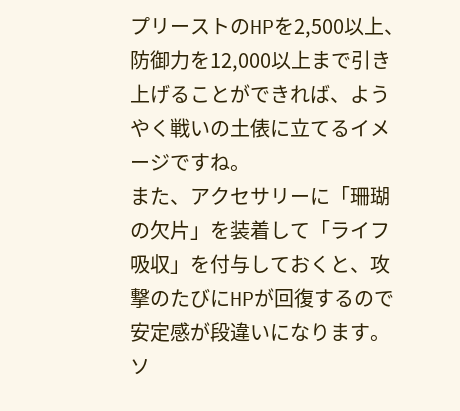プリーストのHPを2,500以上、防御力を12,000以上まで引き上げることができれば、ようやく戦いの土俵に立てるイメージですね。
また、アクセサリーに「珊瑚の欠片」を装着して「ライフ吸収」を付与しておくと、攻撃のたびにHPが回復するので安定感が段違いになります。
ソ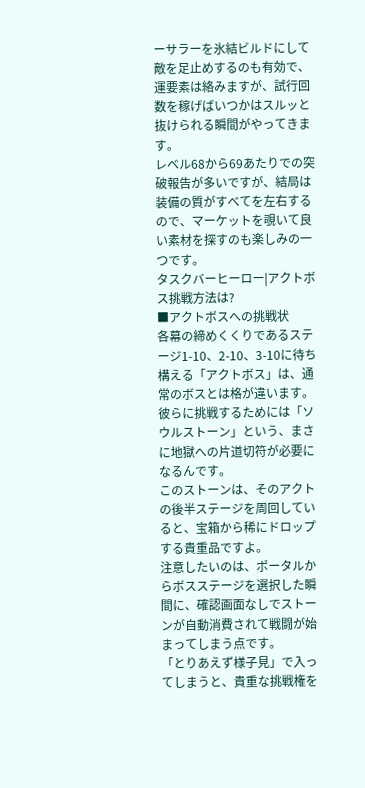ーサラーを氷結ビルドにして敵を足止めするのも有効で、運要素は絡みますが、試行回数を稼げばいつかはスルッと抜けられる瞬間がやってきます。
レベル68から69あたりでの突破報告が多いですが、結局は装備の質がすべてを左右するので、マーケットを覗いて良い素材を探すのも楽しみの一つです。
タスクバーヒーロー|アクトボス挑戦方法は?
■アクトボスへの挑戦状
各幕の締めくくりであるステージ1-10、2-10、3-10に待ち構える「アクトボス」は、通常のボスとは格が違います。
彼らに挑戦するためには「ソウルストーン」という、まさに地獄への片道切符が必要になるんです。
このストーンは、そのアクトの後半ステージを周回していると、宝箱から稀にドロップする貴重品ですよ。
注意したいのは、ポータルからボスステージを選択した瞬間に、確認画面なしでストーンが自動消費されて戦闘が始まってしまう点です。
「とりあえず様子見」で入ってしまうと、貴重な挑戦権を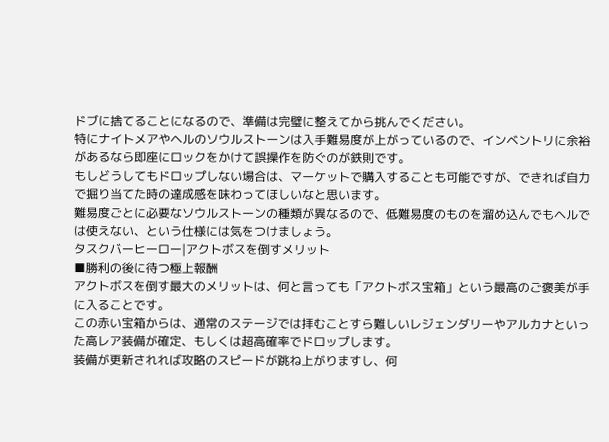ドブに捨てることになるので、準備は完璧に整えてから挑んでください。
特にナイトメアやヘルのソウルストーンは入手難易度が上がっているので、インベントリに余裕があるなら即座にロックをかけて誤操作を防ぐのが鉄則です。
もしどうしてもドロップしない場合は、マーケットで購入することも可能ですが、できれば自力で掘り当てた時の達成感を味わってほしいなと思います。
難易度ごとに必要なソウルストーンの種類が異なるので、低難易度のものを溜め込んでもヘルでは使えない、という仕様には気をつけましょう。
タスクバーヒーロー|アクトボスを倒すメリット
■勝利の後に待つ極上報酬
アクトボスを倒す最大のメリットは、何と言っても「アクトボス宝箱」という最高のご褒美が手に入ることです。
この赤い宝箱からは、通常のステージでは拝むことすら難しいレジェンダリーやアルカナといった高レア装備が確定、もしくは超高確率でドロップします。
装備が更新されれば攻略のスピードが跳ね上がりますし、何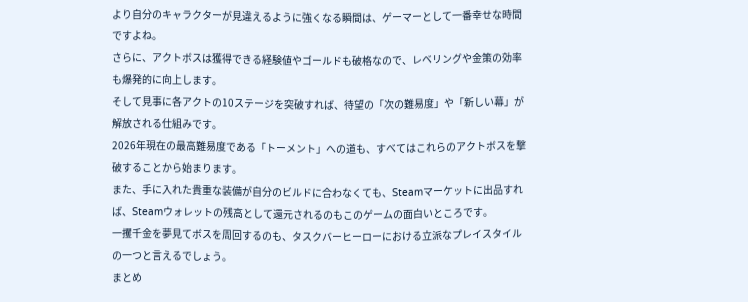より自分のキャラクターが見違えるように強くなる瞬間は、ゲーマーとして一番幸せな時間ですよね。
さらに、アクトボスは獲得できる経験値やゴールドも破格なので、レベリングや金策の効率も爆発的に向上します。
そして見事に各アクトの10ステージを突破すれば、待望の「次の難易度」や「新しい幕」が解放される仕組みです。
2026年現在の最高難易度である「トーメント」への道も、すべてはこれらのアクトボスを撃破することから始まります。
また、手に入れた貴重な装備が自分のビルドに合わなくても、Steamマーケットに出品すれば、Steamウォレットの残高として還元されるのもこのゲームの面白いところです。
一攫千金を夢見てボスを周回するのも、タスクバーヒーローにおける立派なプレイスタイルの一つと言えるでしょう。
まとめ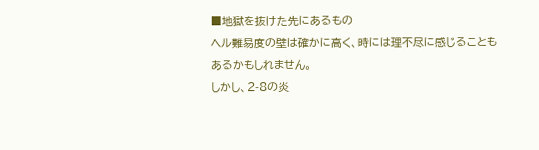■地獄を抜けた先にあるもの
ヘル難易度の壁は確かに高く、時には理不尽に感じることもあるかもしれません。
しかし、2-8の炎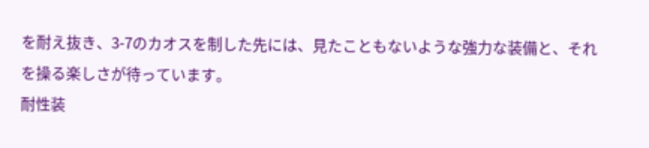を耐え抜き、3-7のカオスを制した先には、見たこともないような強力な装備と、それを操る楽しさが待っています。
耐性装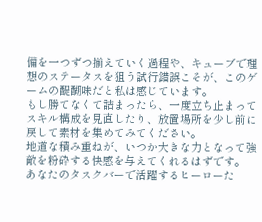備を一つずつ揃えていく過程や、キューブで理想のステータスを狙う試行錯誤こそが、このゲームの醍醐味だと私は感じています。
もし勝てなくて詰まったら、一度立ち止まってスキル構成を見直したり、放置場所を少し前に戻して素材を集めてみてください。
地道な積み重ねが、いつか大きな力となって強敵を粉砕する快感を与えてくれるはずです。
あなたのタスクバーで活躍するヒーローた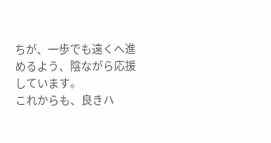ちが、一歩でも遠くへ進めるよう、陰ながら応援しています。
これからも、良きハ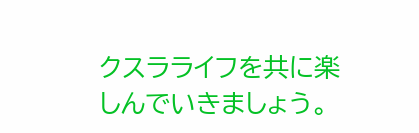クスラライフを共に楽しんでいきましょう。